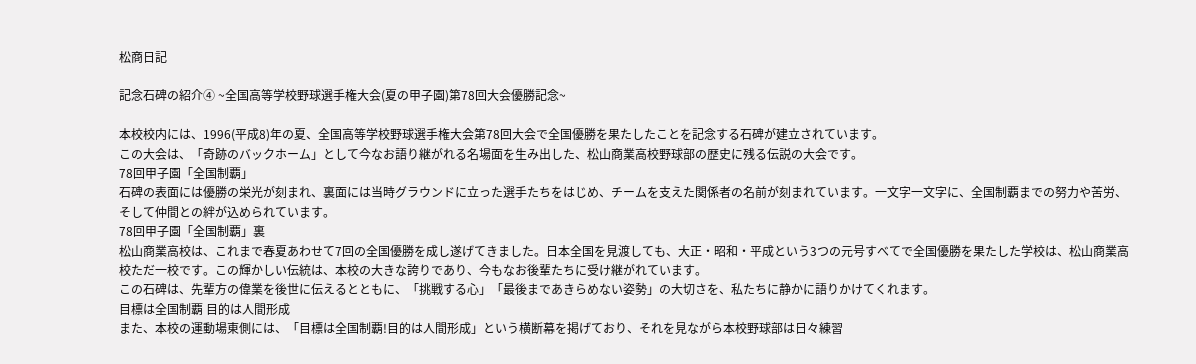松商日記

記念石碑の紹介④ ~全国高等学校野球選手権大会(夏の甲子園)第78回大会優勝記念~

本校校内には、1996(平成8)年の夏、全国高等学校野球選手権大会第78回大会で全国優勝を果たしたことを記念する石碑が建立されています。
この大会は、「奇跡のバックホーム」として今なお語り継がれる名場面を生み出した、松山商業高校野球部の歴史に残る伝説の大会です。
78回甲子園「全国制覇」
石碑の表面には優勝の栄光が刻まれ、裏面には当時グラウンドに立った選手たちをはじめ、チームを支えた関係者の名前が刻まれています。一文字一文字に、全国制覇までの努力や苦労、そして仲間との絆が込められています。
78回甲子園「全国制覇」裏
松山商業高校は、これまで春夏あわせて7回の全国優勝を成し遂げてきました。日本全国を見渡しても、大正・昭和・平成という3つの元号すべてで全国優勝を果たした学校は、松山商業高校ただ一校です。この輝かしい伝統は、本校の大きな誇りであり、今もなお後輩たちに受け継がれています。
この石碑は、先輩方の偉業を後世に伝えるとともに、「挑戦する心」「最後まであきらめない姿勢」の大切さを、私たちに静かに語りかけてくれます。
目標は全国制覇 目的は人間形成
また、本校の運動場東側には、「目標は全国制覇!目的は人間形成」という横断幕を掲げており、それを見ながら本校野球部は日々練習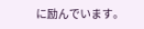に励んでいます。